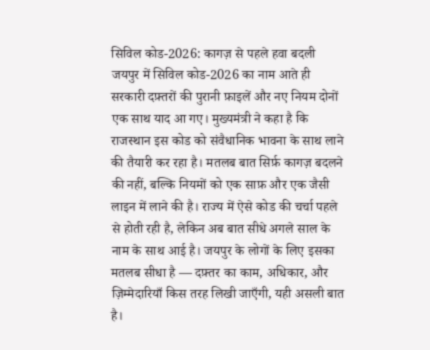सिविल कोड-2026: कागज़ से पहले हवा बदली
जयपुर में सिविल कोड-2026 का नाम आते ही सरकारी दफ़्तरों की पुरानी फ़ाइलें और नए नियम दोनों एक साथ याद आ गए। मुख्यमंत्री ने कहा है कि राजस्थान इस कोड को संवैधानिक भावना के साथ लाने की तैयारी कर रहा है। मतलब बात सिर्फ़ कागज़ बदलने की नहीं, बल्कि नियमों को एक साफ़ और एक जैसी लाइन में लाने की है। राज्य में ऐसे कोड की चर्चा पहले से होती रही है, लेकिन अब बात सीधे अगले साल के नाम के साथ आई है। जयपुर के लोगों के लिए इसका मतलब सीधा है — दफ़्तर का काम, अधिकार, और ज़िम्मेदारियाँ किस तरह लिखी जाएँगी, यही असली बात है।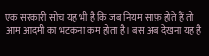एक सरकारी सोच यह भी है कि जब नियम साफ़ होते हैं तो आम आदमी का भटकना कम होता है। बस अब देखना यह है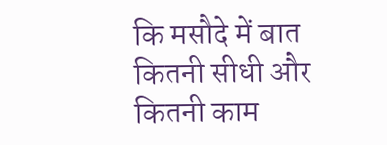कि मसौदे में बात कितनी सीधी और कितनी काम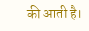की आती है।